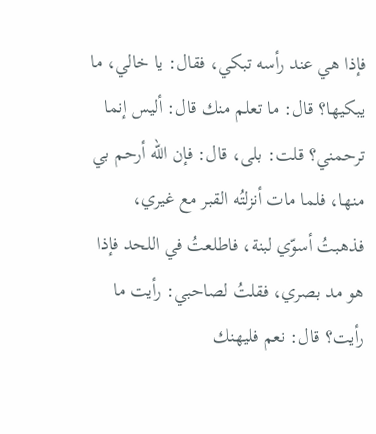فإذا هي عند رأسه تبكي، فقال: يا خالي، ما يبكيها؟ قال: ما تعلم منك قال: أليس إنما ترحمني؟ قلت: بلى، قال: فإن الله أرحم بي منها، فلما مات أنزلتُه القبر مع غيري، فذهبتُ أسوّي لبنة، فاطلعتُ في اللحد فإذا هو مد بصري، فقلتُ لصاحبي: رأيت ما رأيت؟ قال: نعم فليهنك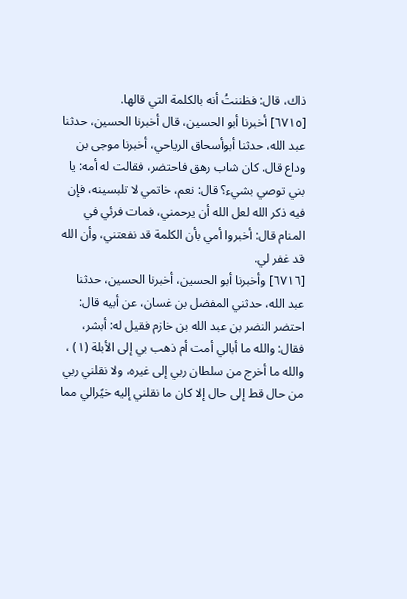ذاك، قال: فظننتُ أنه بالكلمة التي قالها.
[٦٧١٥] أخبرنا أبو الحسين، قال أخبرنا الحسين، حدثنا عبد الله، حدثنا أبوأسحاق الرياحي، أخبرنا موجى بن وداع قال. كان شاب رهق فاحتضر، فقالت له أمه: يا بني توصي بشيء؟ قال: نعم، خاتمي لا تلبسينه، فإن فيه ذكر الله لعل الله أن يرحمني، فمات فرئي في المنام قال: أخبروا أمي بأن الكلمة قد نفعتني، وأن الله قد غفر لي.
[٦٧١٦] وأخبرنا أبو الحسين، أخبرنا الحسين، حدثنا عبد الله، حدثني المفضل بن غسان، عن أبيه قال: احتضر النضر بن عبد الله بن خازم فقيل له: أبشر، فقال: والله ما أبالي أمت أم ذهب بي إلى الأبلة (١) ، والله ما أخرج من سلطان ربي إلى غيره، ولا نقلني ربي من حال قط إلى حال إلا كان ما نقلني إليه خيًرالي مما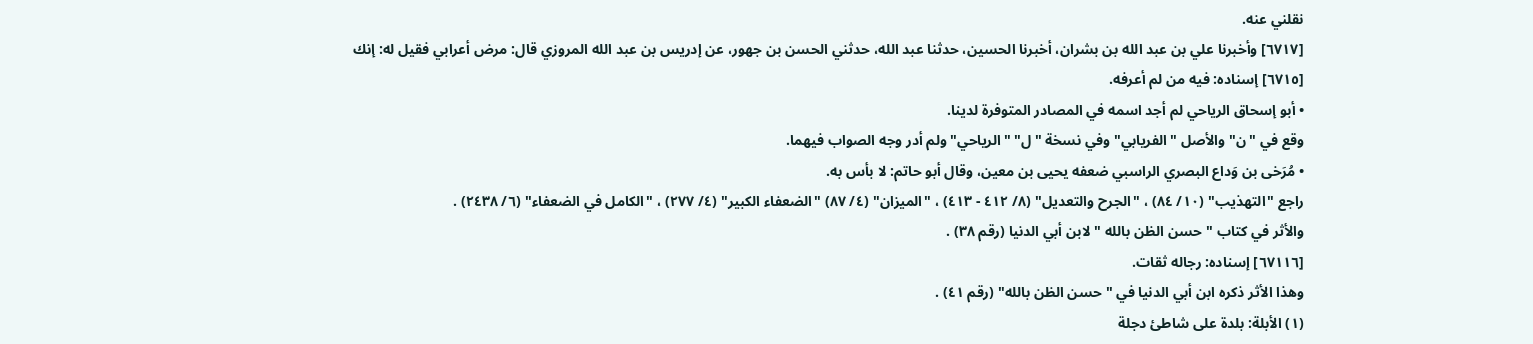نقلني عنه.
[٦٧١٧] وأخبرنا علي بن عبد الله بن بشران، أخبرنا الحسين، حدثنا عبد الله، حدثني الحسن بن جهور، عن إدريس بن عبد الله المروزي قال: مرض أعرابي فقيل له: إنك
[٦٧١٥] إسناده: فيه من لم أعرفه.
• أبو إسحاق الرياحي لم أجد اسمه في المصادر المتوفرة لدينا.
وقع في "ن" والأصل "الفريابي" وفي نسخة "ل" "الرياحي" ولم أدر وجه الصواب فيهما.
• مُرَخى بن وَداع البصري الراسبي ضعفه يحيى بن معين، وقال أبو حاتم: لا بأس به.
راجع "التهذيب" (١٠/ ٨٤) ، "الجرح والتعديل" (٨/ ٤١٢ - ٤١٣) ، "الميزان" (٤/ ٨٧) "الضعفاء الكبير" (٤/ ٢٧٧) ، "الكامل في الضعفاء" (٦/ ٢٤٣٨) .
والأثر في كتاب "حسن الظن بالله " لابن أبي الدنيا (رقم ٣٨) .
[٦٧١١٦] إسناده: رجاله ثقات.
وهذا الأثر ذكره ابن أبي الدنيا في "حسن الظن بالله" (رقم ٤١) .
(١) الأبلة: بلدة على شاطئ دجلة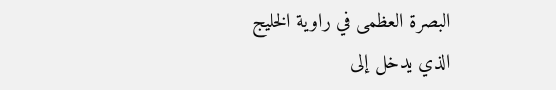البصرة العظمى في راوية الخليج الذي يدخل إلى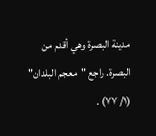مدينة البصرة وهي أقدم من البصرة. راجع "معجم البلدان" (١/ ٧٧) .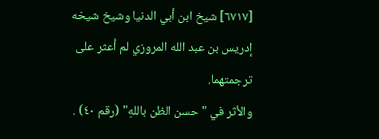[٦٧١٧] شيخ ابن أبي الدنيا وشيخ شيخه إدريس بن عبد الله المروزي لم أعثر على ترجمتهما.
والأثر في "حسن الظن باللهِ" (رقم ٤٠) .